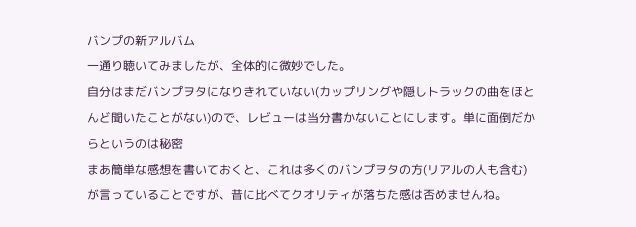バンプの新アルバム
一通り聴いてみましたが、全体的に微妙でした。
自分はまだバンプヲタになりきれていない(カップリングや隠しトラックの曲をほとんど聞いたことがない)ので、レビューは当分書かないことにします。単に面倒だからというのは秘密
まあ簡単な感想を書いておくと、これは多くのバンプヲタの方(リアルの人も含む)が言っていることですが、昔に比べてクオリティが落ちた感は否めませんね。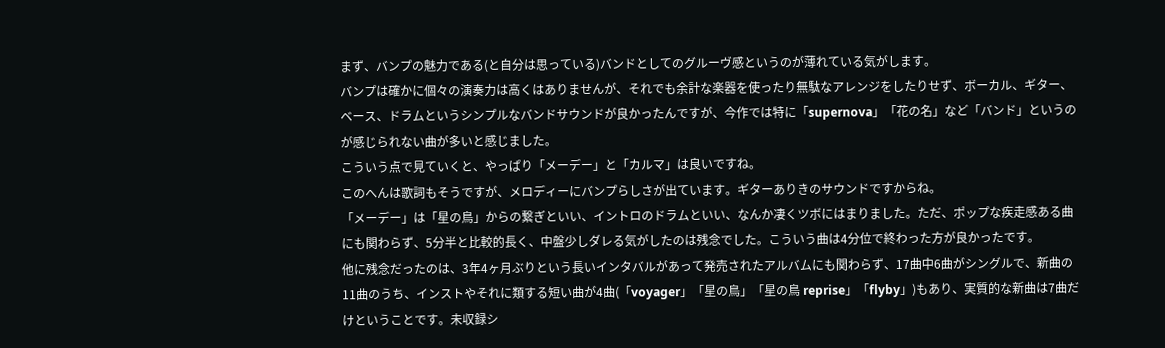まず、バンプの魅力である(と自分は思っている)バンドとしてのグルーヴ感というのが薄れている気がします。
バンプは確かに個々の演奏力は高くはありませんが、それでも余計な楽器を使ったり無駄なアレンジをしたりせず、ボーカル、ギター、ベース、ドラムというシンプルなバンドサウンドが良かったんですが、今作では特に「supernova」「花の名」など「バンド」というのが感じられない曲が多いと感じました。
こういう点で見ていくと、やっぱり「メーデー」と「カルマ」は良いですね。
このへんは歌詞もそうですが、メロディーにバンプらしさが出ています。ギターありきのサウンドですからね。
「メーデー」は「星の鳥」からの繋ぎといい、イントロのドラムといい、なんか凄くツボにはまりました。ただ、ポップな疾走感ある曲にも関わらず、5分半と比較的長く、中盤少しダレる気がしたのは残念でした。こういう曲は4分位で終わった方が良かったです。
他に残念だったのは、3年4ヶ月ぶりという長いインタバルがあって発売されたアルバムにも関わらず、17曲中6曲がシングルで、新曲の11曲のうち、インストやそれに類する短い曲が4曲(「voyager」「星の鳥」「星の鳥 reprise」「flyby」)もあり、実質的な新曲は7曲だけということです。未収録シ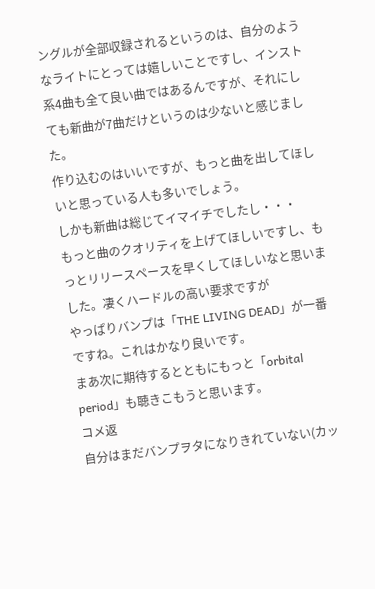ングルが全部収録されるというのは、自分のようなライトにとっては嬉しいことですし、インスト系4曲も全て良い曲ではあるんですが、それにしても新曲が7曲だけというのは少ないと感じました。
作り込むのはいいですが、もっと曲を出してほしいと思っている人も多いでしょう。
しかも新曲は総じてイマイチでしたし・・・
もっと曲のクオリティを上げてほしいですし、もっとリリースペースを早くしてほしいなと思いました。凄くハードルの高い要求ですが
やっぱりバンプは「THE LIVING DEAD」が一番ですね。これはかなり良いです。
まあ次に期待するとともにもっと「orbital period」も聴きこもうと思います。
コメ返
自分はまだバンプヲタになりきれていない(カッ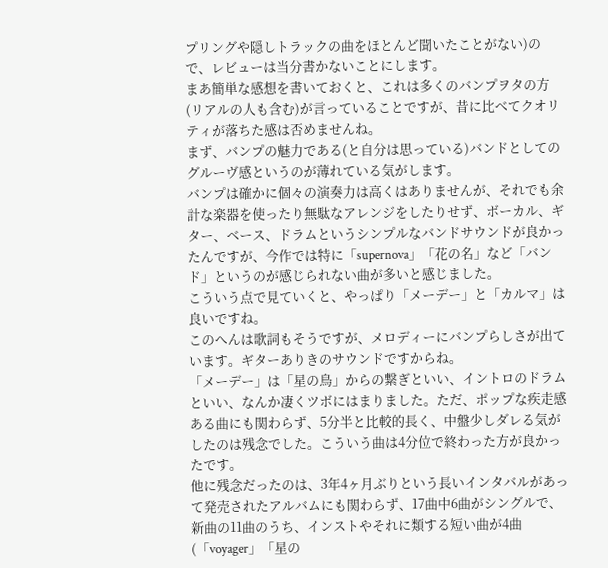プリングや隠しトラックの曲をほとんど聞いたことがない)ので、レビューは当分書かないことにします。
まあ簡単な感想を書いておくと、これは多くのバンプヲタの方(リアルの人も含む)が言っていることですが、昔に比べてクオリティが落ちた感は否めませんね。
まず、バンプの魅力である(と自分は思っている)バンドとしてのグルーヴ感というのが薄れている気がします。
バンプは確かに個々の演奏力は高くはありませんが、それでも余計な楽器を使ったり無駄なアレンジをしたりせず、ボーカル、ギター、ベース、ドラムというシンプルなバンドサウンドが良かったんですが、今作では特に「supernova」「花の名」など「バンド」というのが感じられない曲が多いと感じました。
こういう点で見ていくと、やっぱり「メーデー」と「カルマ」は良いですね。
このへんは歌詞もそうですが、メロディーにバンプらしさが出ています。ギターありきのサウンドですからね。
「メーデー」は「星の鳥」からの繋ぎといい、イントロのドラムといい、なんか凄くツボにはまりました。ただ、ポップな疾走感ある曲にも関わらず、5分半と比較的長く、中盤少しダレる気がしたのは残念でした。こういう曲は4分位で終わった方が良かったです。
他に残念だったのは、3年4ヶ月ぶりという長いインタバルがあって発売されたアルバムにも関わらず、17曲中6曲がシングルで、新曲の11曲のうち、インストやそれに類する短い曲が4曲(「voyager」「星の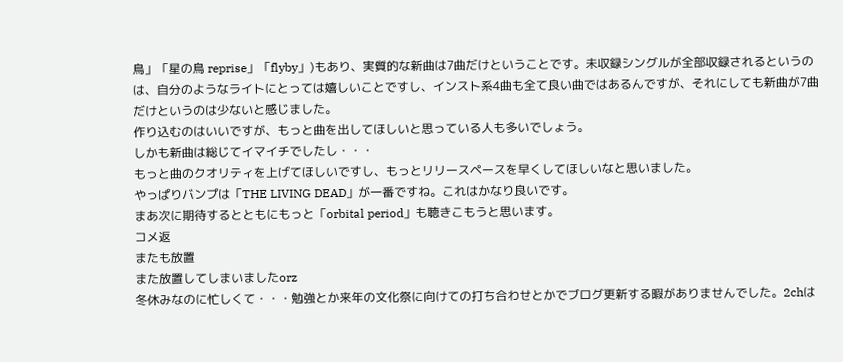鳥」「星の鳥 reprise」「flyby」)もあり、実質的な新曲は7曲だけということです。未収録シングルが全部収録されるというのは、自分のようなライトにとっては嬉しいことですし、インスト系4曲も全て良い曲ではあるんですが、それにしても新曲が7曲だけというのは少ないと感じました。
作り込むのはいいですが、もっと曲を出してほしいと思っている人も多いでしょう。
しかも新曲は総じてイマイチでしたし・・・
もっと曲のクオリティを上げてほしいですし、もっとリリースペースを早くしてほしいなと思いました。
やっぱりバンプは「THE LIVING DEAD」が一番ですね。これはかなり良いです。
まあ次に期待するとともにもっと「orbital period」も聴きこもうと思います。
コメ返
またも放置
また放置してしまいましたorz
冬休みなのに忙しくて・・・勉強とか来年の文化祭に向けての打ち合わせとかでブログ更新する暇がありませんでした。2chは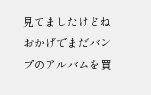見てましたけどね
おかげでまだバンプのアルバムを買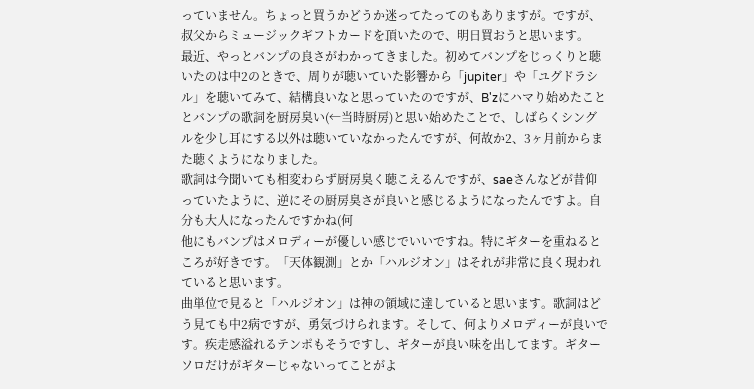っていません。ちょっと買うかどうか迷ってたってのもありますが。ですが、叔父からミュージックギフトカードを頂いたので、明日買おうと思います。
最近、やっとバンプの良さがわかってきました。初めてバンプをじっくりと聴いたのは中2のときで、周りが聴いていた影響から「jupiter」や「ユグドラシル」を聴いてみて、結構良いなと思っていたのですが、B'zにハマり始めたこととバンプの歌詞を厨房臭い(←当時厨房)と思い始めたことで、しばらくシングルを少し耳にする以外は聴いていなかったんですが、何故か2、3ヶ月前からまた聴くようになりました。
歌詞は今聞いても相変わらず厨房臭く聴こえるんですが、saeさんなどが昔仰っていたように、逆にその厨房臭さが良いと感じるようになったんですよ。自分も大人になったんですかね(何
他にもバンプはメロディーが優しい感じでいいですね。特にギターを重ねるところが好きです。「天体観測」とか「ハルジオン」はそれが非常に良く現われていると思います。
曲単位で見ると「ハルジオン」は神の領域に達していると思います。歌詞はどう見ても中2病ですが、勇気づけられます。そして、何よりメロディーが良いです。疾走感溢れるテンポもそうですし、ギターが良い味を出してます。ギターソロだけがギターじゃないってことがよ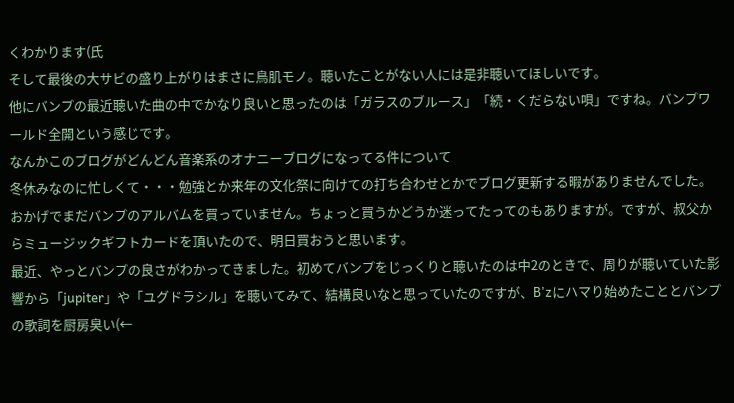くわかります(氏
そして最後の大サビの盛り上がりはまさに鳥肌モノ。聴いたことがない人には是非聴いてほしいです。
他にバンプの最近聴いた曲の中でかなり良いと思ったのは「ガラスのブルース」「続・くだらない唄」ですね。バンプワールド全開という感じです。
なんかこのブログがどんどん音楽系のオナニーブログになってる件について
冬休みなのに忙しくて・・・勉強とか来年の文化祭に向けての打ち合わせとかでブログ更新する暇がありませんでした。
おかげでまだバンプのアルバムを買っていません。ちょっと買うかどうか迷ってたってのもありますが。ですが、叔父からミュージックギフトカードを頂いたので、明日買おうと思います。
最近、やっとバンプの良さがわかってきました。初めてバンプをじっくりと聴いたのは中2のときで、周りが聴いていた影響から「jupiter」や「ユグドラシル」を聴いてみて、結構良いなと思っていたのですが、B'zにハマり始めたこととバンプの歌詞を厨房臭い(←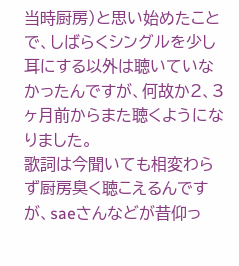当時厨房)と思い始めたことで、しばらくシングルを少し耳にする以外は聴いていなかったんですが、何故か2、3ヶ月前からまた聴くようになりました。
歌詞は今聞いても相変わらず厨房臭く聴こえるんですが、saeさんなどが昔仰っ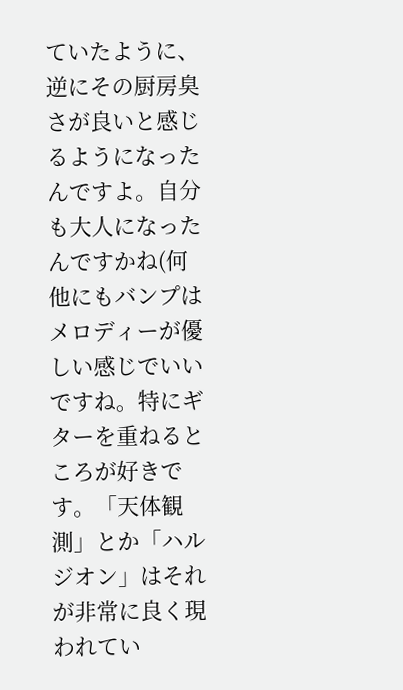ていたように、逆にその厨房臭さが良いと感じるようになったんですよ。自分も大人になったんですかね(何
他にもバンプはメロディーが優しい感じでいいですね。特にギターを重ねるところが好きです。「天体観測」とか「ハルジオン」はそれが非常に良く現われてい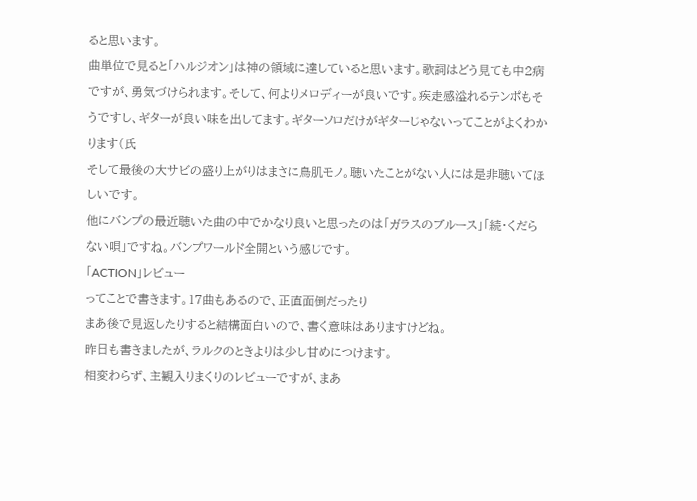ると思います。
曲単位で見ると「ハルジオン」は神の領域に達していると思います。歌詞はどう見ても中2病ですが、勇気づけられます。そして、何よりメロディーが良いです。疾走感溢れるテンポもそうですし、ギターが良い味を出してます。ギターソロだけがギターじゃないってことがよくわかります(氏
そして最後の大サビの盛り上がりはまさに鳥肌モノ。聴いたことがない人には是非聴いてほしいです。
他にバンプの最近聴いた曲の中でかなり良いと思ったのは「ガラスのブルース」「続・くだらない唄」ですね。バンプワールド全開という感じです。
「ACTION」レビュー
ってことで書きます。17曲もあるので、正直面倒だったり
まあ後で見返したりすると結構面白いので、書く意味はありますけどね。
昨日も書きましたが、ラルクのときよりは少し甘めにつけます。
相変わらず、主観入りまくりのレビューですが、まあ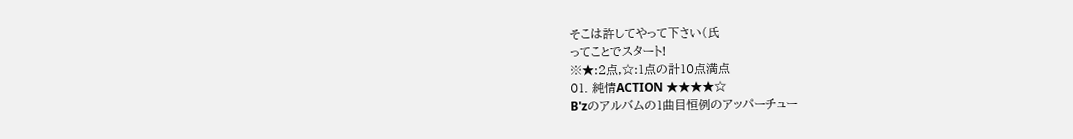そこは許してやって下さい(氏
ってことでスタート!
※★:2点,☆:1点の計10点満点
01. 純情ACTION ★★★★☆
B'zのアルバムの1曲目恒例のアッパーチュー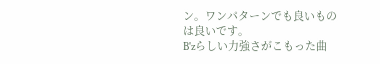ン。ワンパターンでも良いものは良いです。
B'zらしい力強さがこもった曲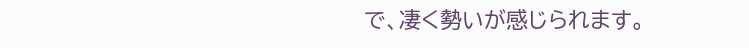で、凄く勢いが感じられます。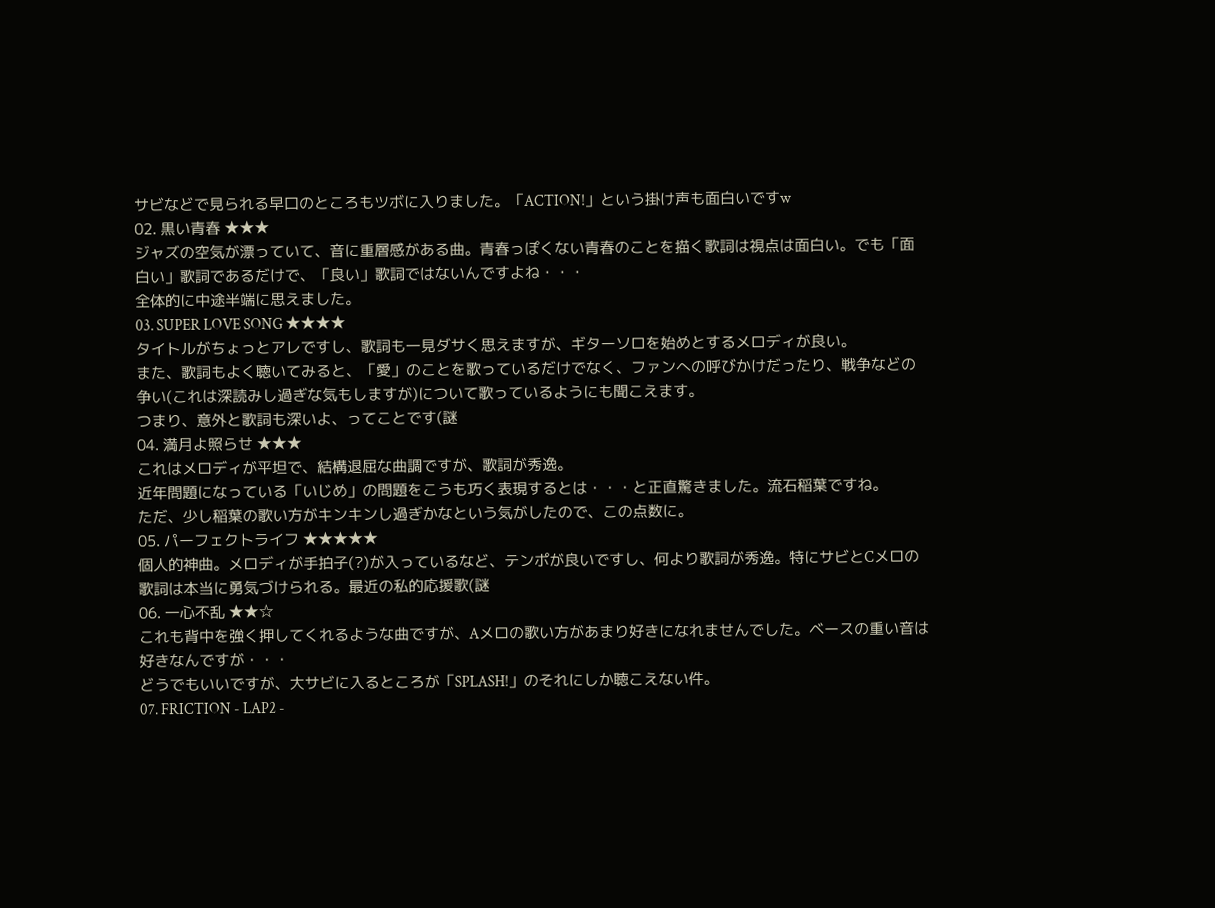サビなどで見られる早口のところもツボに入りました。「ACTION!」という掛け声も面白いですw
02. 黒い青春 ★★★
ジャズの空気が漂っていて、音に重層感がある曲。青春っぽくない青春のことを描く歌詞は視点は面白い。でも「面白い」歌詞であるだけで、「良い」歌詞ではないんですよね・・・
全体的に中途半端に思えました。
03. SUPER LOVE SONG ★★★★
タイトルがちょっとアレですし、歌詞も一見ダサく思えますが、ギターソロを始めとするメロディが良い。
また、歌詞もよく聴いてみると、「愛」のことを歌っているだけでなく、ファンへの呼びかけだったり、戦争などの争い(これは深読みし過ぎな気もしますが)について歌っているようにも聞こえます。
つまり、意外と歌詞も深いよ、ってことです(謎
04. 満月よ照らせ ★★★
これはメロディが平坦で、結構退屈な曲調ですが、歌詞が秀逸。
近年問題になっている「いじめ」の問題をこうも巧く表現するとは・・・と正直驚きました。流石稲葉ですね。
ただ、少し稲葉の歌い方がキンキンし過ぎかなという気がしたので、この点数に。
05. パーフェクトライフ ★★★★★
個人的神曲。メロディが手拍子(?)が入っているなど、テンポが良いですし、何より歌詞が秀逸。特にサビとCメロの歌詞は本当に勇気づけられる。最近の私的応援歌(謎
06. 一心不乱 ★★☆
これも背中を強く押してくれるような曲ですが、Aメロの歌い方があまり好きになれませんでした。ベースの重い音は好きなんですが・・・
どうでもいいですが、大サビに入るところが「SPLASH!」のそれにしか聴こえない件。
07. FRICTION - LAP2 -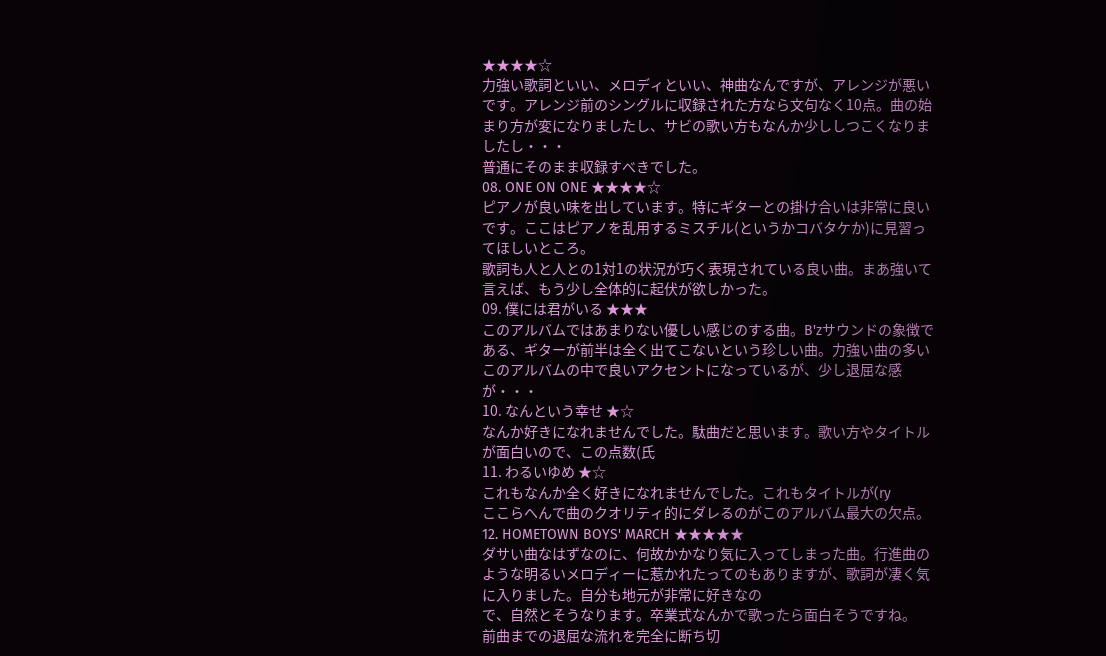★★★★☆
力強い歌詞といい、メロディといい、神曲なんですが、アレンジが悪いです。アレンジ前のシングルに収録された方なら文句なく10点。曲の始まり方が変になりましたし、サビの歌い方もなんか少ししつこくなりましたし・・・
普通にそのまま収録すべきでした。
08. ONE ON ONE ★★★★☆
ピアノが良い味を出しています。特にギターとの掛け合いは非常に良いです。ここはピアノを乱用するミスチル(というかコバタケか)に見習ってほしいところ。
歌詞も人と人との1対1の状況が巧く表現されている良い曲。まあ強いて言えば、もう少し全体的に起伏が欲しかった。
09. 僕には君がいる ★★★
このアルバムではあまりない優しい感じのする曲。B'zサウンドの象徴である、ギターが前半は全く出てこないという珍しい曲。力強い曲の多いこのアルバムの中で良いアクセントになっているが、少し退屈な感が・・・
10. なんという幸せ ★☆
なんか好きになれませんでした。駄曲だと思います。歌い方やタイトルが面白いので、この点数(氏
11. わるいゆめ ★☆
これもなんか全く好きになれませんでした。これもタイトルが(ry
ここらへんで曲のクオリティ的にダレるのがこのアルバム最大の欠点。
12. HOMETOWN BOYS' MARCH ★★★★★
ダサい曲なはずなのに、何故かかなり気に入ってしまった曲。行進曲のような明るいメロディーに惹かれたってのもありますが、歌詞が凄く気に入りました。自分も地元が非常に好きなの
で、自然とそうなります。卒業式なんかで歌ったら面白そうですね。
前曲までの退屈な流れを完全に断ち切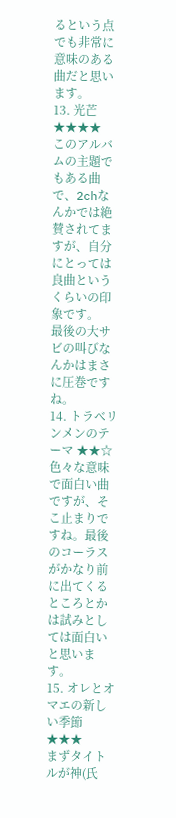るという点でも非常に意味のある曲だと思います。
13. 光芒 ★★★★
このアルバムの主題でもある曲で、2chなんかでは絶賛されてますが、自分にとっては良曲というくらいの印象です。
最後の大サビの叫びなんかはまさに圧巻ですね。
14. トラベリンメンのテーマ ★★☆
色々な意味で面白い曲ですが、そこ止まりですね。最後のコーラスがかなり前に出てくるところとかは試みとしては面白いと思います。
15. オレとオマエの新しい季節 ★★★
まずタイトルが神(氏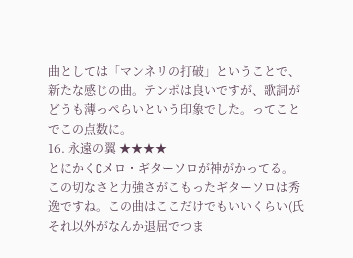曲としては「マンネリの打破」ということで、新たな感じの曲。テンポは良いですが、歌詞がどうも薄っぺらいという印象でした。ってことでこの点数に。
16. 永遠の翼 ★★★★
とにかくCメロ・ギターソロが神がかってる。この切なさと力強さがこもったギターソロは秀逸ですね。この曲はここだけでもいいくらい(氏
それ以外がなんか退屈でつま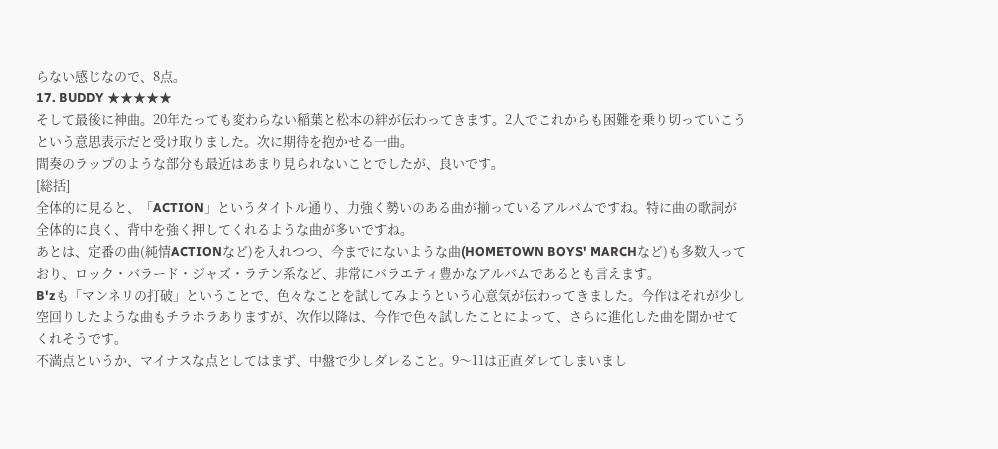らない感じなので、8点。
17. BUDDY ★★★★★
そして最後に神曲。20年たっても変わらない稲葉と松本の絆が伝わってきます。2人でこれからも困難を乗り切っていこうという意思表示だと受け取りました。次に期待を抱かせる一曲。
間奏のラップのような部分も最近はあまり見られないことでしたが、良いです。
[総括]
全体的に見ると、「ACTION」というタイトル通り、力強く勢いのある曲が揃っているアルバムですね。特に曲の歌詞が全体的に良く、背中を強く押してくれるような曲が多いですね。
あとは、定番の曲(純情ACTIONなど)を入れつつ、今までにないような曲(HOMETOWN BOYS' MARCHなど)も多数入っており、ロック・バラード・ジャズ・ラテン系など、非常にバラエティ豊かなアルバムであるとも言えます。
B'zも「マンネリの打破」ということで、色々なことを試してみようという心意気が伝わってきました。今作はそれが少し空回りしたような曲もチラホラありますが、次作以降は、今作で色々試したことによって、さらに進化した曲を聞かせてくれそうです。
不満点というか、マイナスな点としてはまず、中盤で少しダレること。9〜11は正直ダレてしまいまし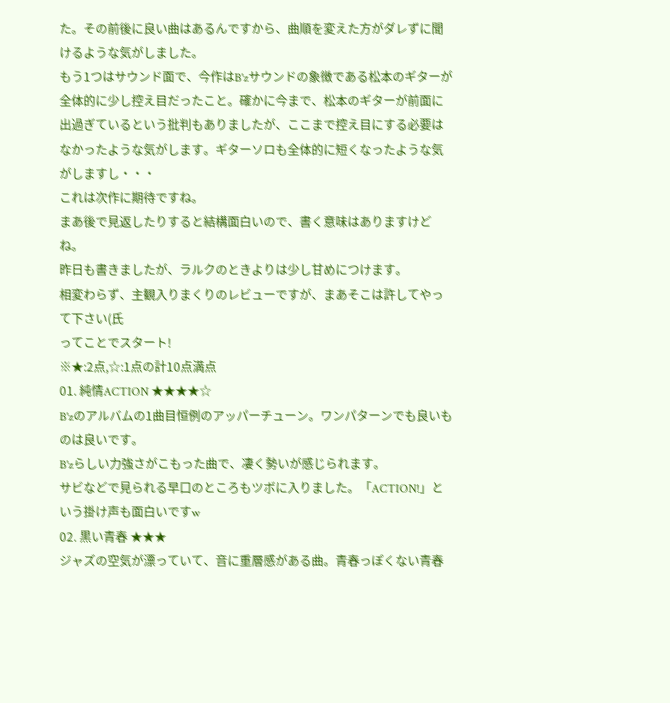た。その前後に良い曲はあるんですから、曲順を変えた方がダレずに聞けるような気がしました。
もう1つはサウンド面で、今作はB'zサウンドの象徴である松本のギターが全体的に少し控え目だったこと。確かに今まで、松本のギターが前面に出過ぎているという批判もありましたが、ここまで控え目にする必要はなかったような気がします。ギターソロも全体的に短くなったような気がしますし・・・
これは次作に期待ですね。
まあ後で見返したりすると結構面白いので、書く意味はありますけどね。
昨日も書きましたが、ラルクのときよりは少し甘めにつけます。
相変わらず、主観入りまくりのレビューですが、まあそこは許してやって下さい(氏
ってことでスタート!
※★:2点,☆:1点の計10点満点
01. 純情ACTION ★★★★☆
B'zのアルバムの1曲目恒例のアッパーチューン。ワンパターンでも良いものは良いです。
B'zらしい力強さがこもった曲で、凄く勢いが感じられます。
サビなどで見られる早口のところもツボに入りました。「ACTION!」という掛け声も面白いですw
02. 黒い青春 ★★★
ジャズの空気が漂っていて、音に重層感がある曲。青春っぽくない青春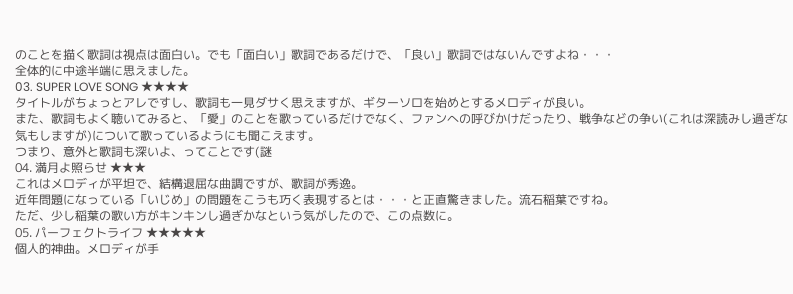のことを描く歌詞は視点は面白い。でも「面白い」歌詞であるだけで、「良い」歌詞ではないんですよね・・・
全体的に中途半端に思えました。
03. SUPER LOVE SONG ★★★★
タイトルがちょっとアレですし、歌詞も一見ダサく思えますが、ギターソロを始めとするメロディが良い。
また、歌詞もよく聴いてみると、「愛」のことを歌っているだけでなく、ファンへの呼びかけだったり、戦争などの争い(これは深読みし過ぎな気もしますが)について歌っているようにも聞こえます。
つまり、意外と歌詞も深いよ、ってことです(謎
04. 満月よ照らせ ★★★
これはメロディが平坦で、結構退屈な曲調ですが、歌詞が秀逸。
近年問題になっている「いじめ」の問題をこうも巧く表現するとは・・・と正直驚きました。流石稲葉ですね。
ただ、少し稲葉の歌い方がキンキンし過ぎかなという気がしたので、この点数に。
05. パーフェクトライフ ★★★★★
個人的神曲。メロディが手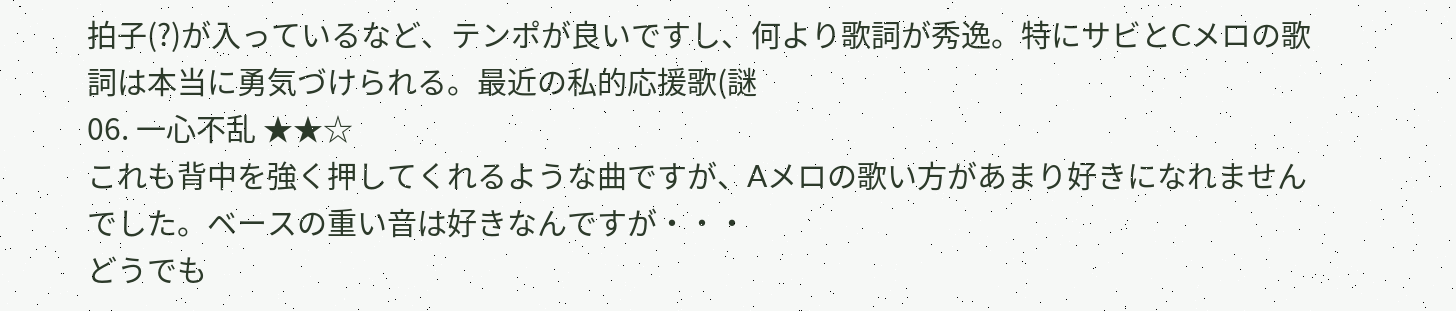拍子(?)が入っているなど、テンポが良いですし、何より歌詞が秀逸。特にサビとCメロの歌詞は本当に勇気づけられる。最近の私的応援歌(謎
06. 一心不乱 ★★☆
これも背中を強く押してくれるような曲ですが、Aメロの歌い方があまり好きになれませんでした。ベースの重い音は好きなんですが・・・
どうでも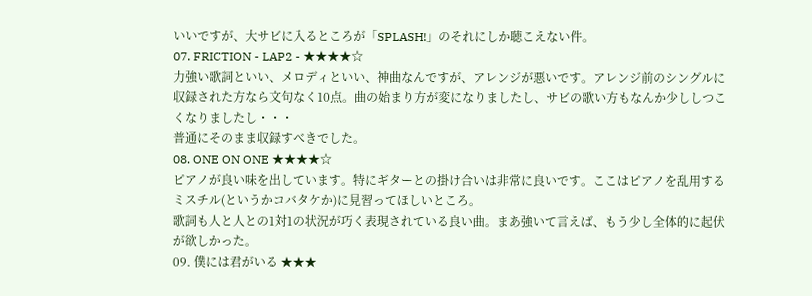いいですが、大サビに入るところが「SPLASH!」のそれにしか聴こえない件。
07. FRICTION - LAP2 - ★★★★☆
力強い歌詞といい、メロディといい、神曲なんですが、アレンジが悪いです。アレンジ前のシングルに収録された方なら文句なく10点。曲の始まり方が変になりましたし、サビの歌い方もなんか少ししつこくなりましたし・・・
普通にそのまま収録すべきでした。
08. ONE ON ONE ★★★★☆
ピアノが良い味を出しています。特にギターとの掛け合いは非常に良いです。ここはピアノを乱用するミスチル(というかコバタケか)に見習ってほしいところ。
歌詞も人と人との1対1の状況が巧く表現されている良い曲。まあ強いて言えば、もう少し全体的に起伏が欲しかった。
09. 僕には君がいる ★★★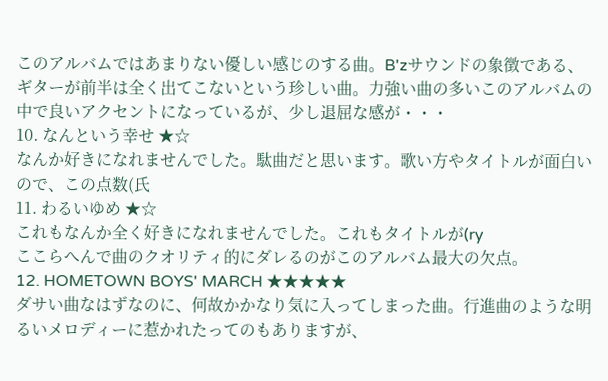このアルバムではあまりない優しい感じのする曲。B'zサウンドの象徴である、ギターが前半は全く出てこないという珍しい曲。力強い曲の多いこのアルバムの中で良いアクセントになっているが、少し退屈な感が・・・
10. なんという幸せ ★☆
なんか好きになれませんでした。駄曲だと思います。歌い方やタイトルが面白いので、この点数(氏
11. わるいゆめ ★☆
これもなんか全く好きになれませんでした。これもタイトルが(ry
ここらへんで曲のクオリティ的にダレるのがこのアルバム最大の欠点。
12. HOMETOWN BOYS' MARCH ★★★★★
ダサい曲なはずなのに、何故かかなり気に入ってしまった曲。行進曲のような明るいメロディーに惹かれたってのもありますが、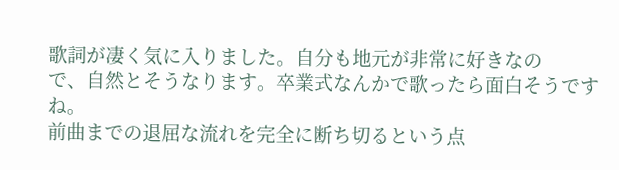歌詞が凄く気に入りました。自分も地元が非常に好きなの
で、自然とそうなります。卒業式なんかで歌ったら面白そうですね。
前曲までの退屈な流れを完全に断ち切るという点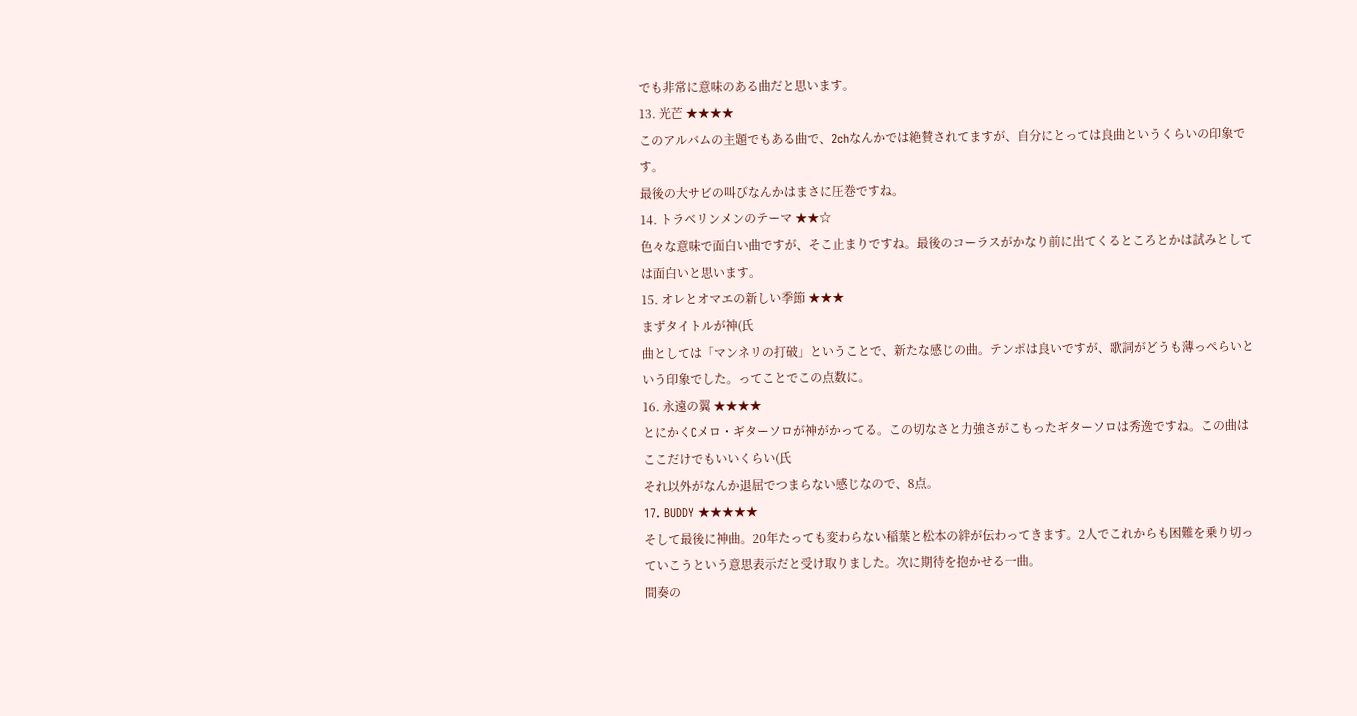でも非常に意味のある曲だと思います。
13. 光芒 ★★★★
このアルバムの主題でもある曲で、2chなんかでは絶賛されてますが、自分にとっては良曲というくらいの印象です。
最後の大サビの叫びなんかはまさに圧巻ですね。
14. トラベリンメンのテーマ ★★☆
色々な意味で面白い曲ですが、そこ止まりですね。最後のコーラスがかなり前に出てくるところとかは試みとしては面白いと思います。
15. オレとオマエの新しい季節 ★★★
まずタイトルが神(氏
曲としては「マンネリの打破」ということで、新たな感じの曲。テンポは良いですが、歌詞がどうも薄っぺらいという印象でした。ってことでこの点数に。
16. 永遠の翼 ★★★★
とにかくCメロ・ギターソロが神がかってる。この切なさと力強さがこもったギターソロは秀逸ですね。この曲はここだけでもいいくらい(氏
それ以外がなんか退屈でつまらない感じなので、8点。
17. BUDDY ★★★★★
そして最後に神曲。20年たっても変わらない稲葉と松本の絆が伝わってきます。2人でこれからも困難を乗り切っていこうという意思表示だと受け取りました。次に期待を抱かせる一曲。
間奏の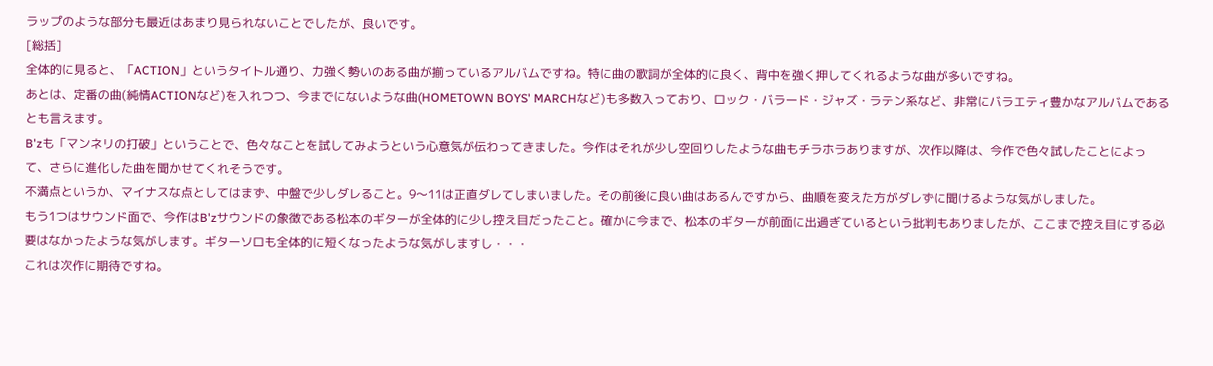ラップのような部分も最近はあまり見られないことでしたが、良いです。
[総括]
全体的に見ると、「ACTION」というタイトル通り、力強く勢いのある曲が揃っているアルバムですね。特に曲の歌詞が全体的に良く、背中を強く押してくれるような曲が多いですね。
あとは、定番の曲(純情ACTIONなど)を入れつつ、今までにないような曲(HOMETOWN BOYS' MARCHなど)も多数入っており、ロック・バラード・ジャズ・ラテン系など、非常にバラエティ豊かなアルバムであるとも言えます。
B'zも「マンネリの打破」ということで、色々なことを試してみようという心意気が伝わってきました。今作はそれが少し空回りしたような曲もチラホラありますが、次作以降は、今作で色々試したことによって、さらに進化した曲を聞かせてくれそうです。
不満点というか、マイナスな点としてはまず、中盤で少しダレること。9〜11は正直ダレてしまいました。その前後に良い曲はあるんですから、曲順を変えた方がダレずに聞けるような気がしました。
もう1つはサウンド面で、今作はB'zサウンドの象徴である松本のギターが全体的に少し控え目だったこと。確かに今まで、松本のギターが前面に出過ぎているという批判もありましたが、ここまで控え目にする必要はなかったような気がします。ギターソロも全体的に短くなったような気がしますし・・・
これは次作に期待ですね。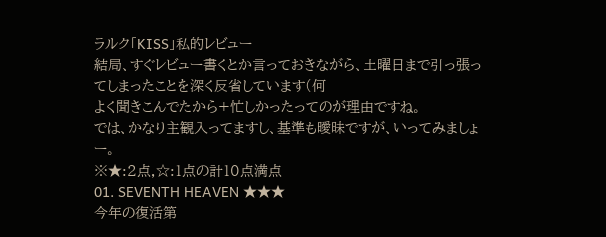ラルク「KISS」私的レビュー
結局、すぐレビュー書くとか言っておきながら、土曜日まで引っ張ってしまったことを深く反省しています(何
よく聞きこんでたから+忙しかったってのが理由ですね。
では、かなり主観入ってますし、基準も曖昧ですが、いってみましょー。
※★:2点,☆:1点の計10点満点
01. SEVENTH HEAVEN ★★★
今年の復活第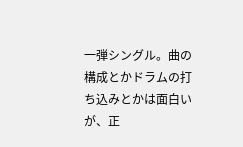一弾シングル。曲の構成とかドラムの打ち込みとかは面白いが、正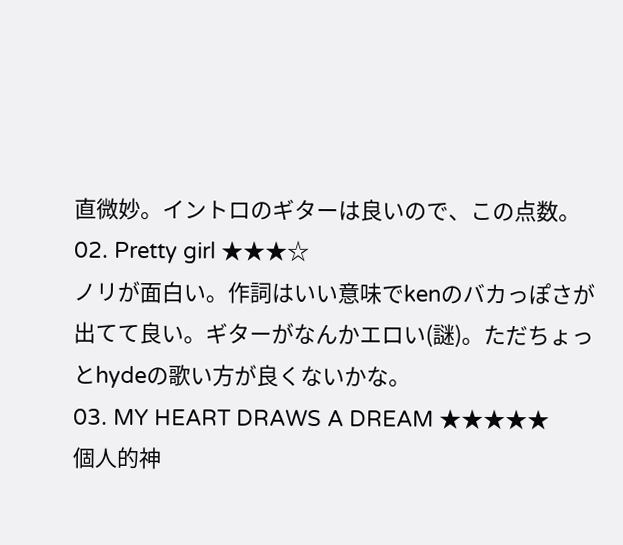直微妙。イントロのギターは良いので、この点数。
02. Pretty girl ★★★☆
ノリが面白い。作詞はいい意味でkenのバカっぽさが出てて良い。ギターがなんかエロい(謎)。ただちょっとhydeの歌い方が良くないかな。
03. MY HEART DRAWS A DREAM ★★★★★
個人的神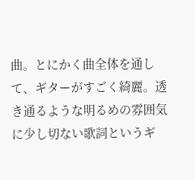曲。とにかく曲全体を通して、ギターがすごく綺麗。透き通るような明るめの雰囲気に少し切ない歌詞というギ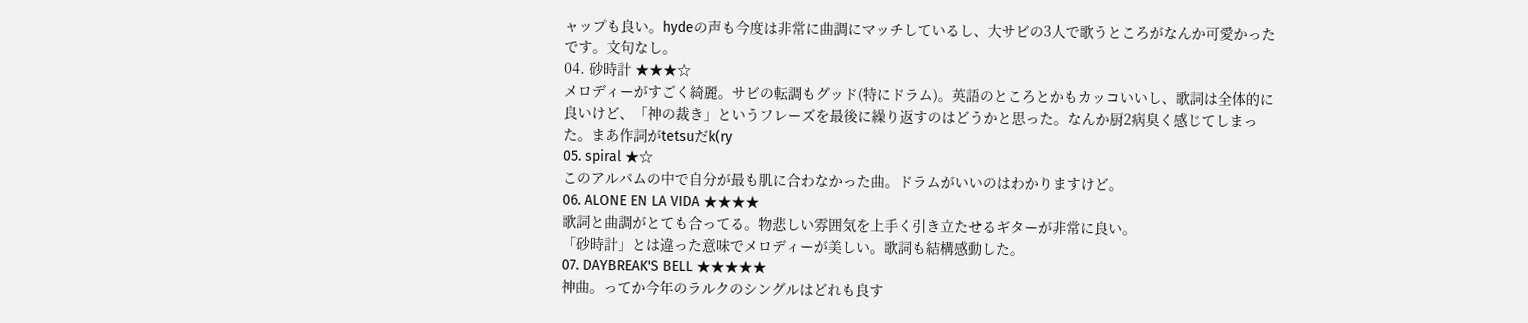ャップも良い。hydeの声も今度は非常に曲調にマッチしているし、大サビの3人で歌うところがなんか可愛かったです。文句なし。
04. 砂時計 ★★★☆
メロディーがすごく綺麗。サビの転調もグッド(特にドラム)。英語のところとかもカッコいいし、歌詞は全体的に良いけど、「神の裁き」というフレーズを最後に繰り返すのはどうかと思った。なんか厨2病臭く感じてしまった。まあ作詞がtetsuだk(ry
05. spiral ★☆
このアルバムの中で自分が最も肌に合わなかった曲。ドラムがいいのはわかりますけど。
06. ALONE EN LA VIDA ★★★★
歌詞と曲調がとても合ってる。物悲しい雰囲気を上手く引き立たせるギターが非常に良い。
「砂時計」とは違った意味でメロディーが美しい。歌詞も結構感動した。
07. DAYBREAK'S BELL ★★★★★
神曲。ってか今年のラルクのシングルはどれも良す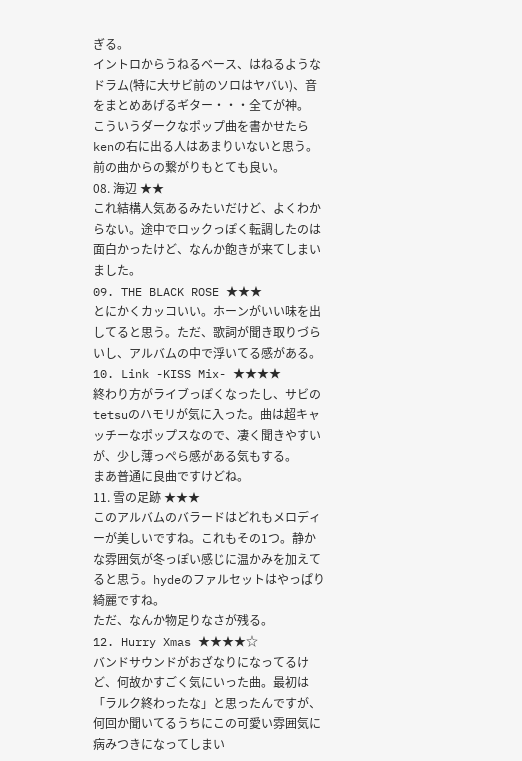ぎる。
イントロからうねるベース、はねるようなドラム(特に大サビ前のソロはヤバい)、音をまとめあげるギター・・・全てが神。
こういうダークなポップ曲を書かせたらkenの右に出る人はあまりいないと思う。
前の曲からの繋がりもとても良い。
08. 海辺 ★★
これ結構人気あるみたいだけど、よくわからない。途中でロックっぽく転調したのは面白かったけど、なんか飽きが来てしまいました。
09. THE BLACK ROSE ★★★
とにかくカッコいい。ホーンがいい味を出してると思う。ただ、歌詞が聞き取りづらいし、アルバムの中で浮いてる感がある。
10. Link -KISS Mix- ★★★★
終わり方がライブっぽくなったし、サビのtetsuのハモリが気に入った。曲は超キャッチーなポップスなので、凄く聞きやすいが、少し薄っぺら感がある気もする。
まあ普通に良曲ですけどね。
11. 雪の足跡 ★★★
このアルバムのバラードはどれもメロディーが美しいですね。これもその1つ。静かな雰囲気が冬っぽい感じに温かみを加えてると思う。hydeのファルセットはやっぱり綺麗ですね。
ただ、なんか物足りなさが残る。
12. Hurry Xmas ★★★★☆
バンドサウンドがおざなりになってるけど、何故かすごく気にいった曲。最初は「ラルク終わったな」と思ったんですが、何回か聞いてるうちにこの可愛い雰囲気に病みつきになってしまい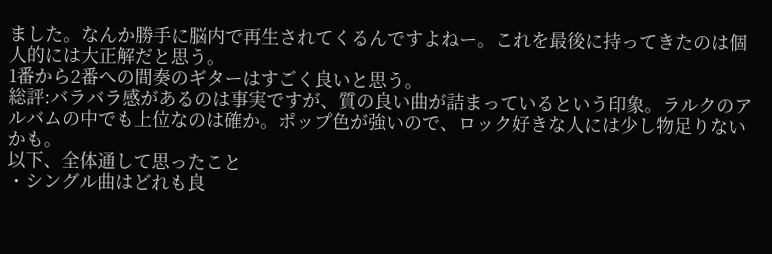ました。なんか勝手に脳内で再生されてくるんですよねー。これを最後に持ってきたのは個人的には大正解だと思う。
1番から2番への間奏のギターはすごく良いと思う。
総評:バラバラ感があるのは事実ですが、質の良い曲が詰まっているという印象。ラルクのアルバムの中でも上位なのは確か。ポップ色が強いので、ロック好きな人には少し物足りないかも。
以下、全体通して思ったこと
・シングル曲はどれも良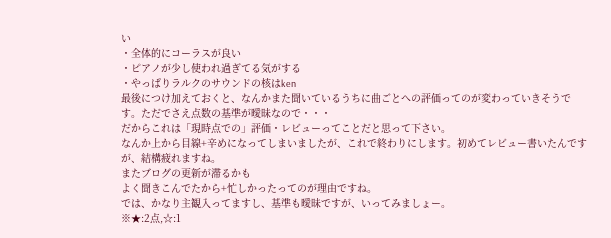い
・全体的にコーラスが良い
・ピアノが少し使われ過ぎてる気がする
・やっぱりラルクのサウンドの核はken
最後につけ加えておくと、なんかまた聞いているうちに曲ごとへの評価ってのが変わっていきそうです。ただでさえ点数の基準が曖昧なので・・・
だからこれは「現時点での」評価・レビューってことだと思って下さい。
なんか上から目線+辛めになってしまいましたが、これで終わりにします。初めてレビュー書いたんですが、結構疲れますね。
またブログの更新が滞るかも
よく聞きこんでたから+忙しかったってのが理由ですね。
では、かなり主観入ってますし、基準も曖昧ですが、いってみましょー。
※★:2点,☆:1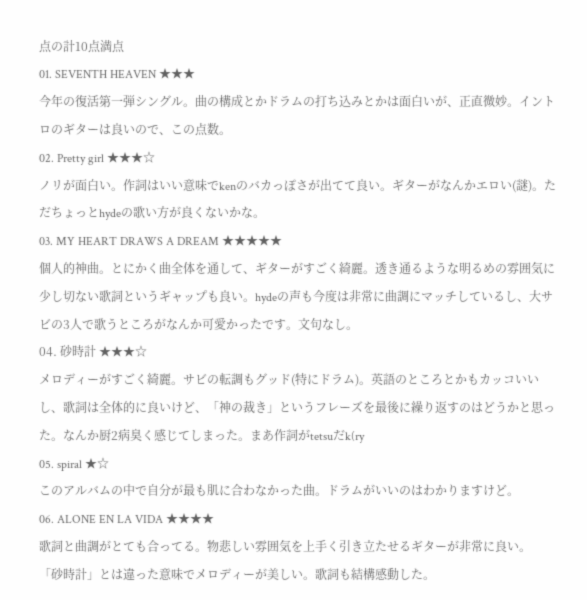点の計10点満点
01. SEVENTH HEAVEN ★★★
今年の復活第一弾シングル。曲の構成とかドラムの打ち込みとかは面白いが、正直微妙。イントロのギターは良いので、この点数。
02. Pretty girl ★★★☆
ノリが面白い。作詞はいい意味でkenのバカっぽさが出てて良い。ギターがなんかエロい(謎)。ただちょっとhydeの歌い方が良くないかな。
03. MY HEART DRAWS A DREAM ★★★★★
個人的神曲。とにかく曲全体を通して、ギターがすごく綺麗。透き通るような明るめの雰囲気に少し切ない歌詞というギャップも良い。hydeの声も今度は非常に曲調にマッチしているし、大サビの3人で歌うところがなんか可愛かったです。文句なし。
04. 砂時計 ★★★☆
メロディーがすごく綺麗。サビの転調もグッド(特にドラム)。英語のところとかもカッコいいし、歌詞は全体的に良いけど、「神の裁き」というフレーズを最後に繰り返すのはどうかと思った。なんか厨2病臭く感じてしまった。まあ作詞がtetsuだk(ry
05. spiral ★☆
このアルバムの中で自分が最も肌に合わなかった曲。ドラムがいいのはわかりますけど。
06. ALONE EN LA VIDA ★★★★
歌詞と曲調がとても合ってる。物悲しい雰囲気を上手く引き立たせるギターが非常に良い。
「砂時計」とは違った意味でメロディーが美しい。歌詞も結構感動した。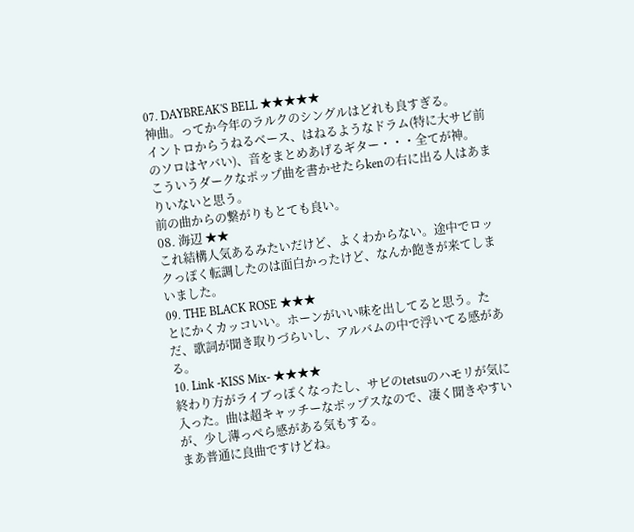07. DAYBREAK'S BELL ★★★★★
神曲。ってか今年のラルクのシングルはどれも良すぎる。
イントロからうねるベース、はねるようなドラム(特に大サビ前のソロはヤバい)、音をまとめあげるギター・・・全てが神。
こういうダークなポップ曲を書かせたらkenの右に出る人はあまりいないと思う。
前の曲からの繋がりもとても良い。
08. 海辺 ★★
これ結構人気あるみたいだけど、よくわからない。途中でロックっぽく転調したのは面白かったけど、なんか飽きが来てしまいました。
09. THE BLACK ROSE ★★★
とにかくカッコいい。ホーンがいい味を出してると思う。ただ、歌詞が聞き取りづらいし、アルバムの中で浮いてる感がある。
10. Link -KISS Mix- ★★★★
終わり方がライブっぽくなったし、サビのtetsuのハモリが気に入った。曲は超キャッチーなポップスなので、凄く聞きやすいが、少し薄っぺら感がある気もする。
まあ普通に良曲ですけどね。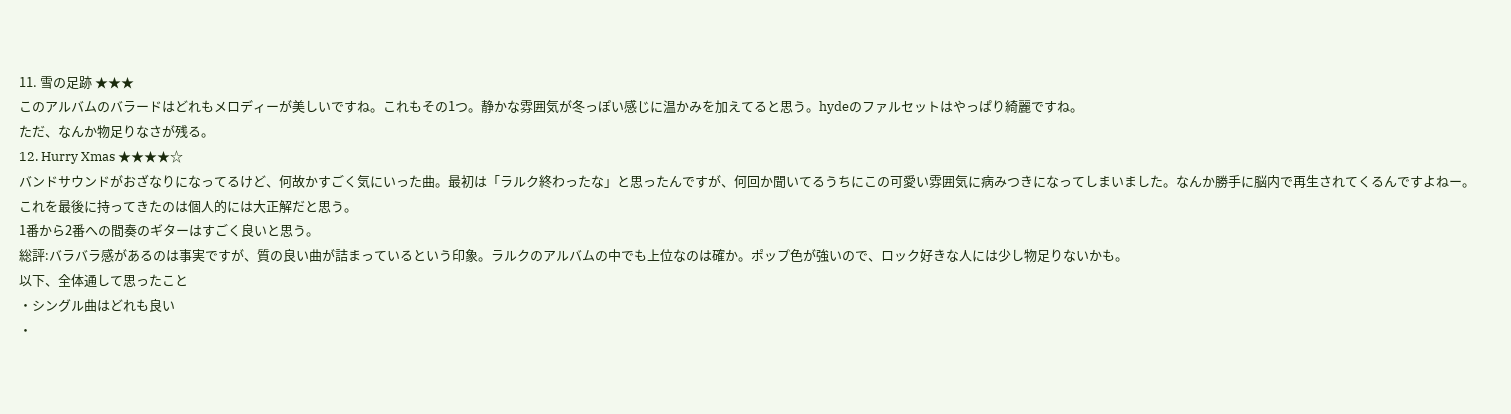11. 雪の足跡 ★★★
このアルバムのバラードはどれもメロディーが美しいですね。これもその1つ。静かな雰囲気が冬っぽい感じに温かみを加えてると思う。hydeのファルセットはやっぱり綺麗ですね。
ただ、なんか物足りなさが残る。
12. Hurry Xmas ★★★★☆
バンドサウンドがおざなりになってるけど、何故かすごく気にいった曲。最初は「ラルク終わったな」と思ったんですが、何回か聞いてるうちにこの可愛い雰囲気に病みつきになってしまいました。なんか勝手に脳内で再生されてくるんですよねー。これを最後に持ってきたのは個人的には大正解だと思う。
1番から2番への間奏のギターはすごく良いと思う。
総評:バラバラ感があるのは事実ですが、質の良い曲が詰まっているという印象。ラルクのアルバムの中でも上位なのは確か。ポップ色が強いので、ロック好きな人には少し物足りないかも。
以下、全体通して思ったこと
・シングル曲はどれも良い
・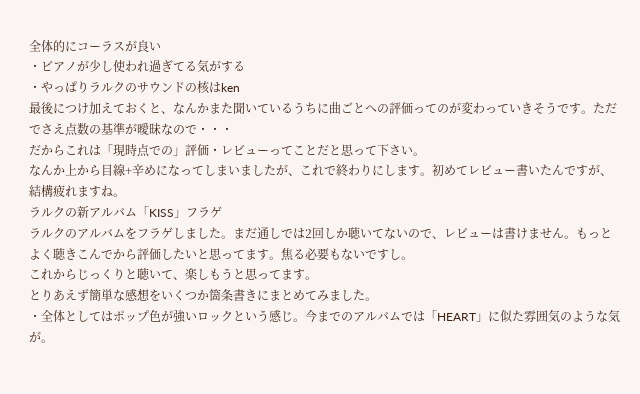全体的にコーラスが良い
・ピアノが少し使われ過ぎてる気がする
・やっぱりラルクのサウンドの核はken
最後につけ加えておくと、なんかまた聞いているうちに曲ごとへの評価ってのが変わっていきそうです。ただでさえ点数の基準が曖昧なので・・・
だからこれは「現時点での」評価・レビューってことだと思って下さい。
なんか上から目線+辛めになってしまいましたが、これで終わりにします。初めてレビュー書いたんですが、結構疲れますね。
ラルクの新アルバム「KISS」フラゲ
ラルクのアルバムをフラゲしました。まだ通しでは2回しか聴いてないので、レビューは書けません。もっとよく聴きこんでから評価したいと思ってます。焦る必要もないですし。
これからじっくりと聴いて、楽しもうと思ってます。
とりあえず簡単な感想をいくつか箇条書きにまとめてみました。
・全体としてはポップ色が強いロックという感じ。今までのアルバムでは「HEART」に似た雰囲気のような気が。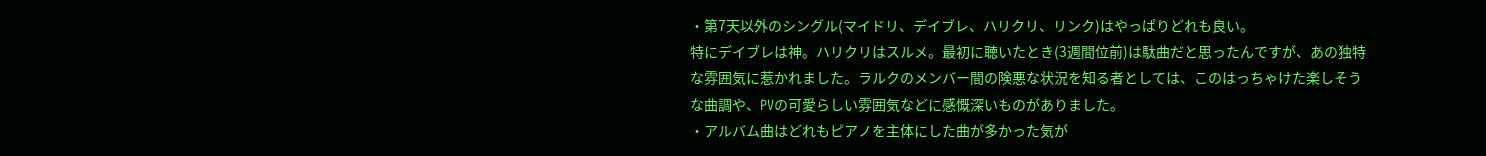・第7天以外のシングル(マイドリ、デイブレ、ハリクリ、リンク)はやっぱりどれも良い。
特にデイブレは神。ハリクリはスルメ。最初に聴いたとき(3週間位前)は駄曲だと思ったんですが、あの独特な雰囲気に惹かれました。ラルクのメンバー間の険悪な状況を知る者としては、このはっちゃけた楽しそうな曲調や、PVの可愛らしい雰囲気などに感慨深いものがありました。
・アルバム曲はどれもピアノを主体にした曲が多かった気が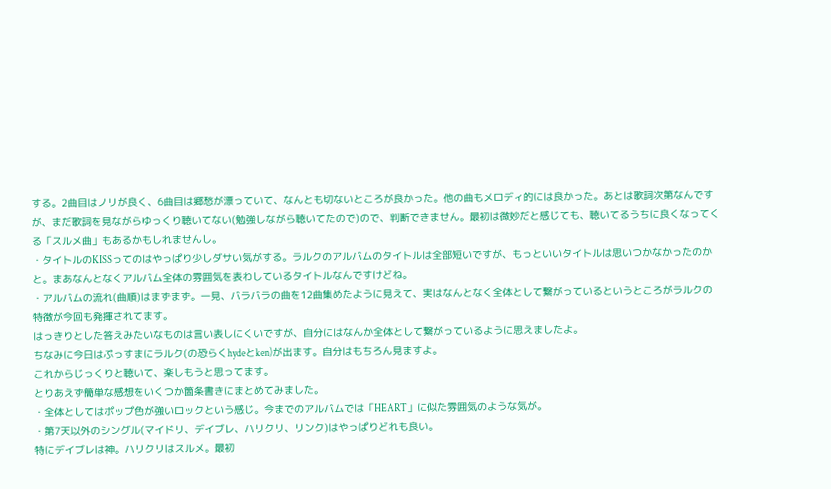する。2曲目はノリが良く、6曲目は郷愁が漂っていて、なんとも切ないところが良かった。他の曲もメロディ的には良かった。あとは歌詞次第なんですが、まだ歌詞を見ながらゆっくり聴いてない(勉強しながら聴いてたので)ので、判断できません。最初は微妙だと感じても、聴いてるうちに良くなってくる「スルメ曲」もあるかもしれませんし。
・タイトルのKISSってのはやっぱり少しダサい気がする。ラルクのアルバムのタイトルは全部短いですが、もっといいタイトルは思いつかなかったのかと。まあなんとなくアルバム全体の雰囲気を表わしているタイトルなんですけどね。
・アルバムの流れ(曲順)はまずまず。一見、バラバラの曲を12曲集めたように見えて、実はなんとなく全体として繋がっているというところがラルクの特徴が今回も発揮されてます。
はっきりとした答えみたいなものは言い表しにくいですが、自分にはなんか全体として繋がっているように思えましたよ。
ちなみに今日はぷっすまにラルク(の恐らくhydeとken)が出ます。自分はもちろん見ますよ。
これからじっくりと聴いて、楽しもうと思ってます。
とりあえず簡単な感想をいくつか箇条書きにまとめてみました。
・全体としてはポップ色が強いロックという感じ。今までのアルバムでは「HEART」に似た雰囲気のような気が。
・第7天以外のシングル(マイドリ、デイブレ、ハリクリ、リンク)はやっぱりどれも良い。
特にデイブレは神。ハリクリはスルメ。最初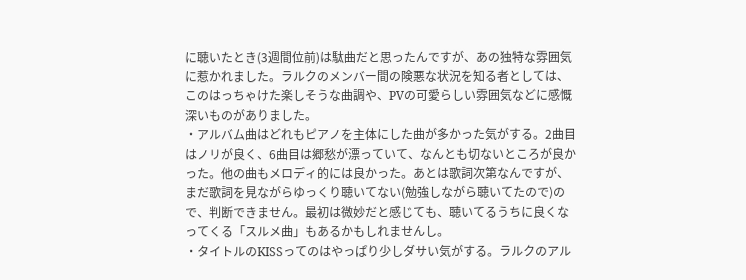に聴いたとき(3週間位前)は駄曲だと思ったんですが、あの独特な雰囲気に惹かれました。ラルクのメンバー間の険悪な状況を知る者としては、このはっちゃけた楽しそうな曲調や、PVの可愛らしい雰囲気などに感慨深いものがありました。
・アルバム曲はどれもピアノを主体にした曲が多かった気がする。2曲目はノリが良く、6曲目は郷愁が漂っていて、なんとも切ないところが良かった。他の曲もメロディ的には良かった。あとは歌詞次第なんですが、まだ歌詞を見ながらゆっくり聴いてない(勉強しながら聴いてたので)ので、判断できません。最初は微妙だと感じても、聴いてるうちに良くなってくる「スルメ曲」もあるかもしれませんし。
・タイトルのKISSってのはやっぱり少しダサい気がする。ラルクのアル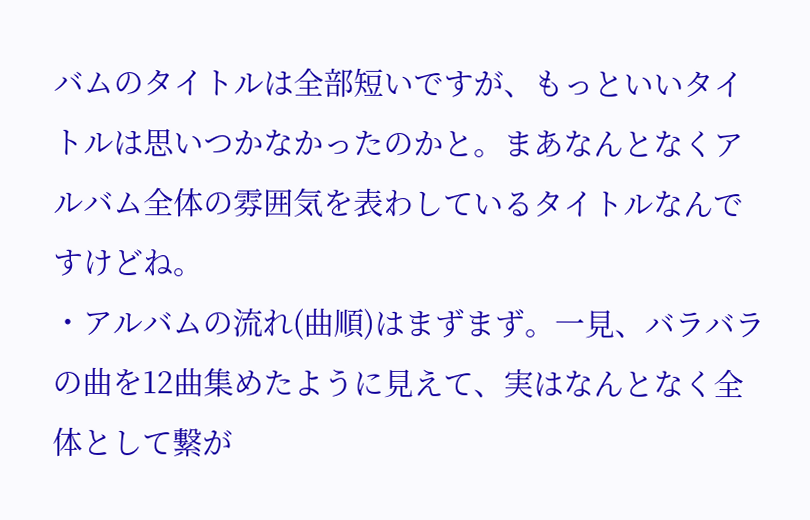バムのタイトルは全部短いですが、もっといいタイトルは思いつかなかったのかと。まあなんとなくアルバム全体の雰囲気を表わしているタイトルなんですけどね。
・アルバムの流れ(曲順)はまずまず。一見、バラバラの曲を12曲集めたように見えて、実はなんとなく全体として繋が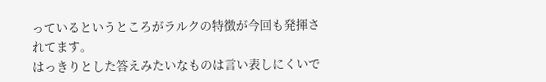っているというところがラルクの特徴が今回も発揮されてます。
はっきりとした答えみたいなものは言い表しにくいで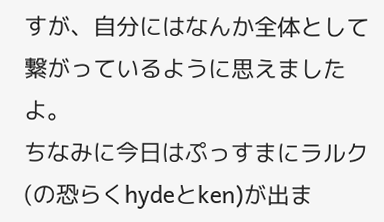すが、自分にはなんか全体として繋がっているように思えましたよ。
ちなみに今日はぷっすまにラルク(の恐らくhydeとken)が出ま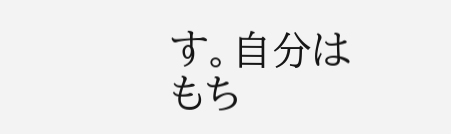す。自分はもち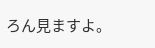ろん見ますよ。